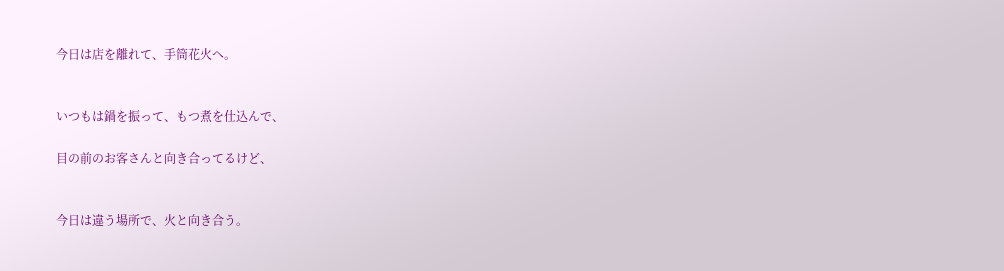今日は店を離れて、手筒花火へ。


いつもは鍋を振って、もつ煮を仕込んで、

目の前のお客さんと向き合ってるけど、


今日は違う場所で、火と向き合う。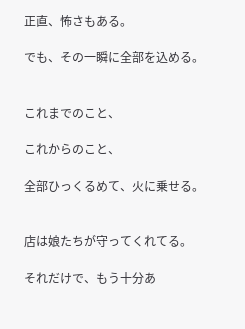正直、怖さもある。

でも、その一瞬に全部を込める。


これまでのこと、

これからのこと、

全部ひっくるめて、火に乗せる。


店は娘たちが守ってくれてる。

それだけで、もう十分あ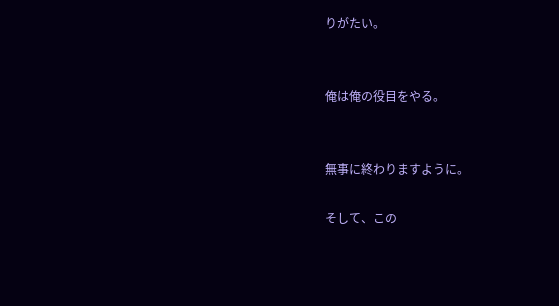りがたい。


俺は俺の役目をやる。


無事に終わりますように。

そして、この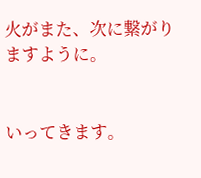火がまた、次に繋がりますように。


いってきます。